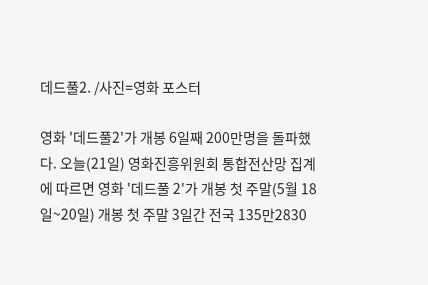데드풀2. /사진=영화 포스터

영화 '데드풀2'가 개봉 6일째 200만명을 돌파했다. 오늘(21일) 영화진흥위원회 통합전산망 집계에 따르면 영화 '데드풀 2'가 개봉 첫 주말(5월 18일~20일) 개봉 첫 주말 3일간 전국 135만2830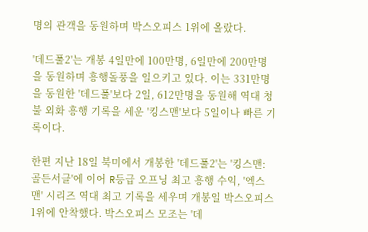명의 관객을 동원하며 박스오피스 1위에 올랐다.

'데드풀2'는 개봉 4일만에 100만명, 6일만에 200만명을 동원하며 흥행돌풍을 일으키고 있다. 이는 331만명을 동원한 '데드풀'보다 2일, 612만명을 동원해 역대 청불 외화 흥행 기록을 세운 '킹스맨'보다 5일이나 빠른 기록이다.

한편 지난 18일 북미에서 개봉한 '데드풀2'는 '킹스맨: 골든서클'에 이어 R등급 오프닝 최고 흥행 수익, '엑스맨' 시리즈 역대 최고 기록을 세우며 개봉일 박스오피스 1위에 안착했다. 박스오피스 모조는 '데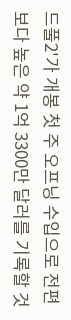드풀2'가 개봉 첫 주 오프닝 수입으로 전편보다 높은 약 1억 3300만 달러를 기록할 것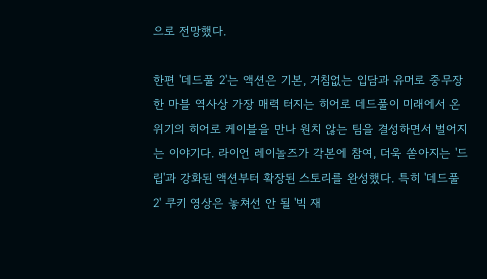으로 전망했다.

한편 '데드풀 2'는 액션은 기본, 거침없는 입담과 유머로 중무장한 마블 역사상 가장 매력 터지는 히어로 데드풀이 미래에서 온 위기의 히어로 케이블을 만나 원치 않는 팀을 결성하면서 벌어지는 이야기다. 라이언 레이놀즈가 각본에 참여, 더욱 쏟아지는 '드립'과 강화된 액션부터 확장된 스토리를 완성했다. 특히 '데드풀 2' 쿠키 영상은 놓쳐선 안 될 '빅 재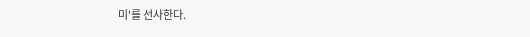미'를 선사한다.